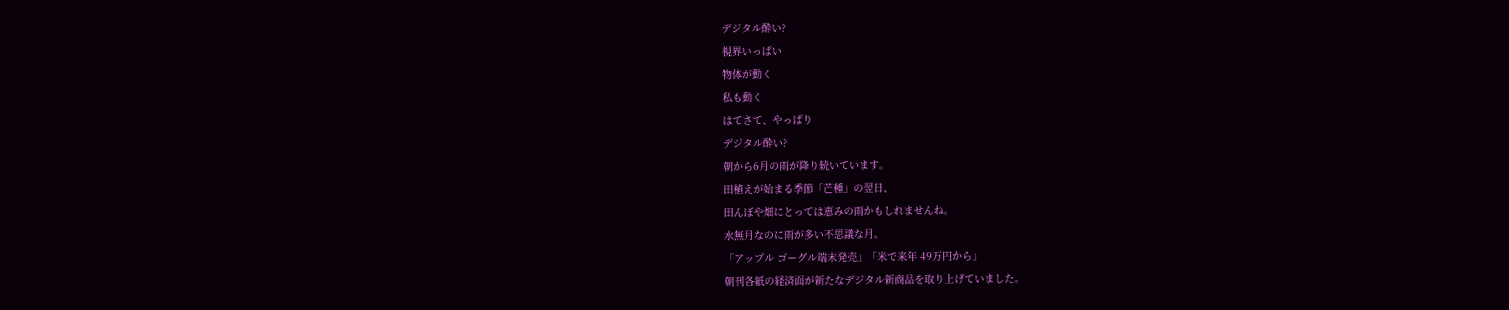デジタル酔い?
視界いっぱい
物体が動く
私も動く
はてさて、やっぱり
デジタル酔い?
朝から6月の雨が降り続いています。
田植えが始まる季節「芒種」の翌日、
田んぼや畑にとっては恵みの雨かもしれませんね。
水無月なのに雨が多い不思議な月。
「アップル ゴーグル端末発売」「米で来年 49万円から」
朝刊各紙の経済面が新たなデジタル新商品を取り上げていました。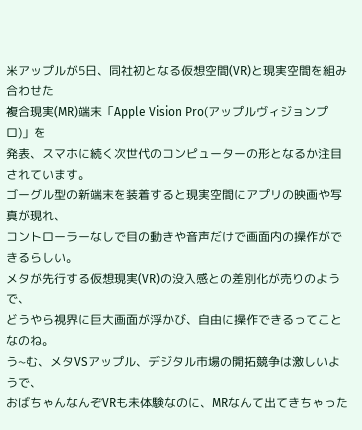米アップルが5日、同社初となる仮想空間(VR)と現実空間を組み合わせた
複合現実(MR)端末「Apple Vision Pro(アップルヴィジョンプロ)」を
発表、スマホに続く次世代のコンピューターの形となるか注目されています。
ゴーグル型の新端末を装着すると現実空間にアプリの映画や写真が現れ、
コントローラーなしで目の動きや音声だけで画面内の操作ができるらしい。
メタが先行する仮想現実(VR)の没入感との差別化が売りのようで、
どうやら視界に巨大画面が浮かび、自由に操作できるってことなのね。
う~む、メタVSアップル、デジタル市場の開拓競争は激しいようで、
おばちゃんなんぞVRも未体験なのに、MRなんて出てきちゃった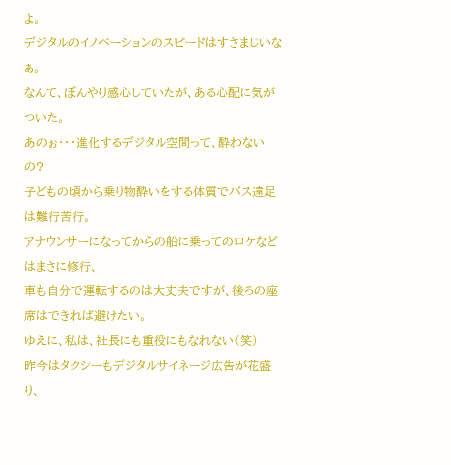よ。
デジタルのイノベーションのスピードはすさまじいなぁ。
なんて、ぼんやり感心していたが、ある心配に気がついた。
あのぉ・・・進化するデジタル空間って、酔わないの?
子どもの頃から乗り物酔いをする体質でバス遠足は難行苦行。
アナウンサーになってからの船に乗ってのロケなどはまさに修行、
車も自分で運転するのは大丈夫ですが、後ろの座席はできれば避けたい。
ゆえに、私は、社長にも重役にもなれない(笑)
昨今はタクシーもデジタルサイネージ広告が花盛り、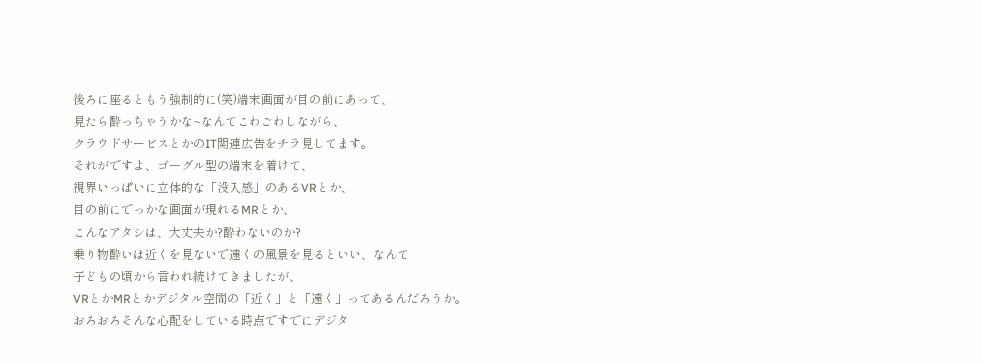後ろに座るともう強制的に(笑)端末画面が目の前にあって、
見たら酔っちゃうかな~なんてこわごわしながら、
クラウドサービスとかのIT関連広告をチラ見してます。
それがですよ、ゴーグル型の端末を着けて、
視界いっぱいに立体的な「没入感」のあるVRとか、
目の前にでっかな画面が現れるMRとか、
こんなアタシは、大丈夫か?酔わないのか?
乗り物酔いは近くを見ないで遠くの風景を見るといい、なんて
子どもの頃から言われ続けてきましたが、
VRとかMRとかデジタル空間の「近く」と「遠く」ってあるんだろうか。
おろおろそんな心配をしている時点ですでにデジタ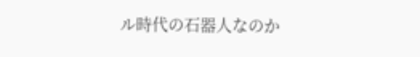ル時代の石器人なのか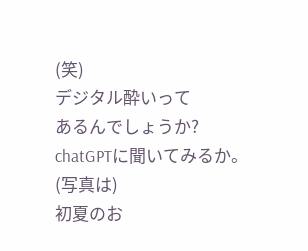(笑)
デジタル酔いって
あるんでしょうか?
chatGPTに聞いてみるか。
(写真は)
初夏のお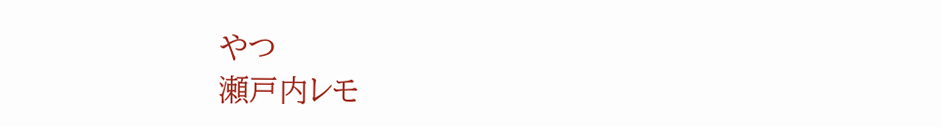やつ
瀬戸内レモ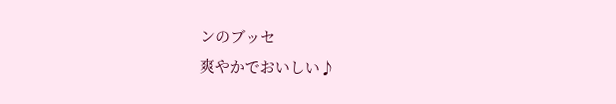ンのブッセ
爽やかでおいしい♪